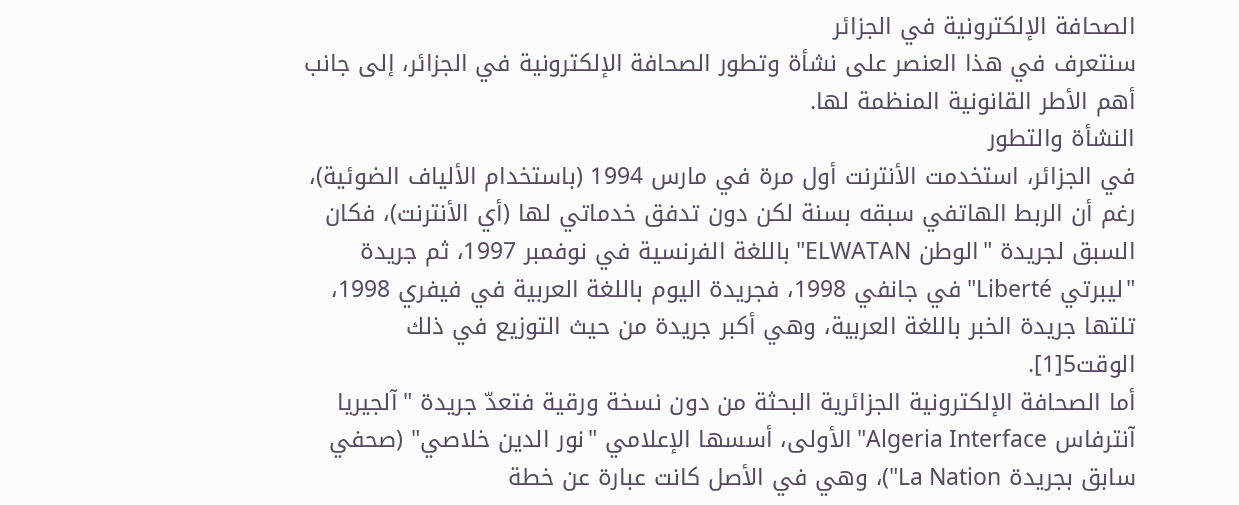الصحافة الإلكترونية في الجزائر
سنتعرف في هذا العنصر على نشأة وتطور الصحافة الإلكترونية في الجزائر، إلى جانب أهم الأطر القانونية المنظمة لها.
النشأة والتطور
في الجزائر، استخدمت الأنترنت أول مرة في مارس 1994 (باستخدام الألياف الضوئية)، رغم أن الربط الهاتفي سبقه بسنة لكن دون تدفق خدماتي لها (أي الأنترنت)، فكان السبق لجريدة "الوطن ELWATAN" باللغة الفرنسية في نوفمبر 1997، ثم جريدة "ليبرتي Liberté" في جانفي 1998، فجريدة اليوم باللغة العربية في فيفري 1998، تلتها جريدة الخبر باللغة العربية، وهي أكبر جريدة من حيث التوزيع في ذلك الوقت5[1].
أما الصحافة الإلكترونية الجزائرية البحثة من دون نسخة ورقية فتعدّ جريدة "آلجيريا آنترفاس Algeria Interface" الأولى، أسسها الإعلامي "نور الدين خلاصي" (صحفي سابق بجريدة La Nation")، وهي في الأصل كانت عبارة عن خطة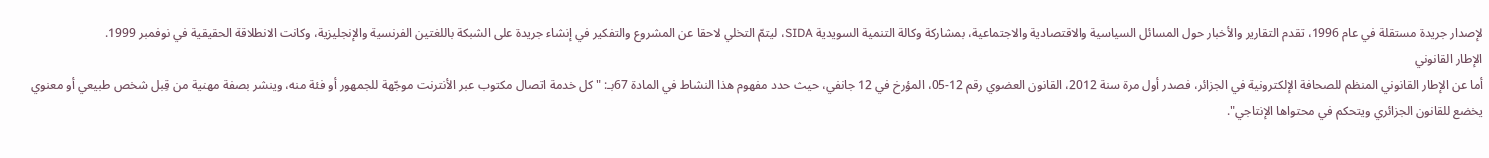لإصدار جريدة مستقلة في عام 1996، تقدم التقارير والأخبار حول المسائل السياسية والاقتصادية والاجتماعية، بمشاركة وكالة التنمية السويدية SIDA، ليتمّ التخلي لاحقا عن المشروع والتفكير في إنشاء جريدة على الشبكة باللغتين الفرنسية والإنجليزية، وكانت الانطلاقة الحقيقية في نوفمبر 1999.
الإطار القانوني
أما عن الإطار القانوني المنظم للصحافة الإلكترونية في الجزائر، فصدر أول مرة سنة 2012، القانون العضوي رقم 12-05، المؤرخ في 12 جانفي، حيث حدد مفهوم هذا النشاط في المادة 67بـ: "كل خدمة اتصال مكتوب عبر الأنترنت موجّهة للجمهور أو فئة منه، وينشر بصفة مهنية من قِبل شخص طبيعي أو معنوي يخضع للقانون الجزائري ويتحكم في محتواها الإنتاجي".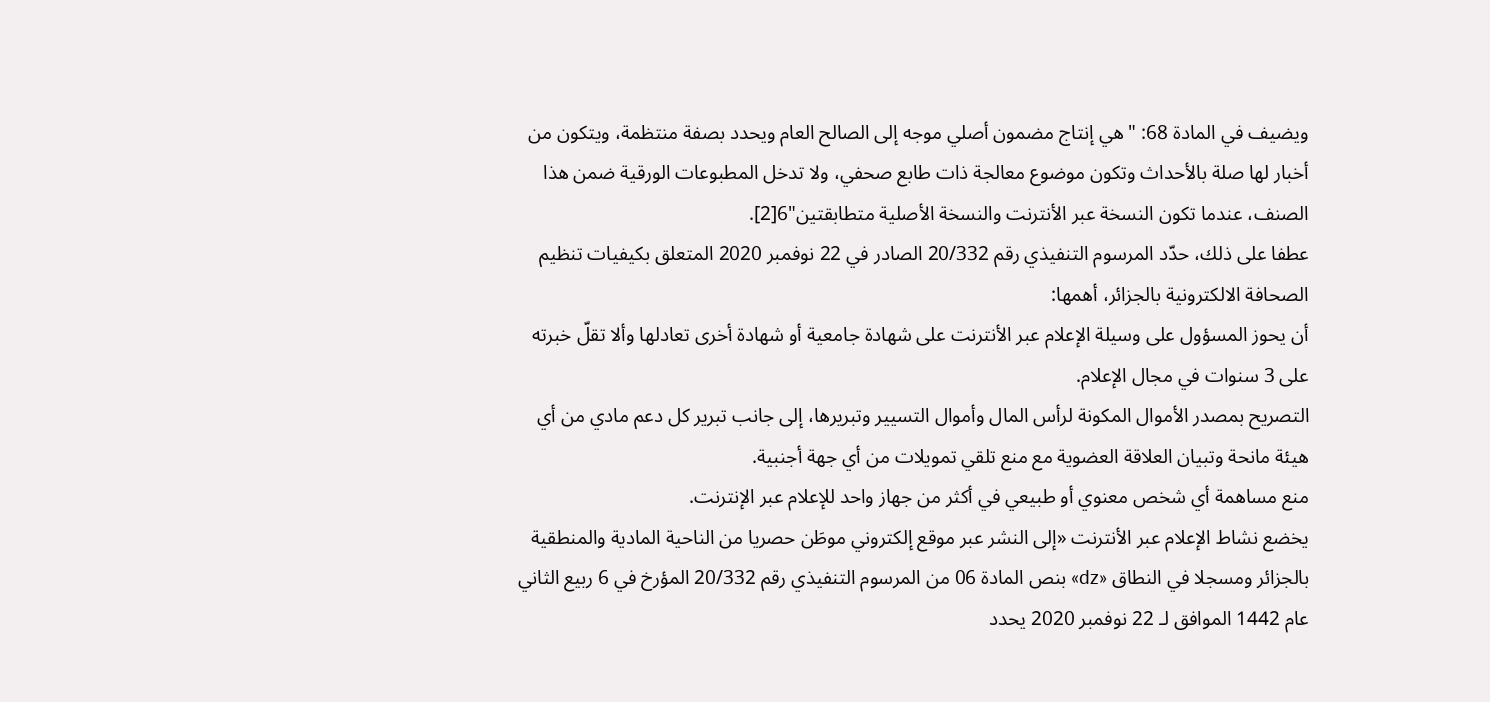ويضيف في المادة 68: " هي إنتاج مضمون أصلي موجه إلى الصالح العام ويحدد بصفة منتظمة، ويتكون من أخبار لها صلة بالأحداث وتكون موضوع معالجة ذات طابع صحفي، ولا تدخل المطبوعات الورقية ضمن هذا الصنف، عندما تكون النسخة عبر الأنترنت والنسخة الأصلية متطابقتين"6[2].
عطفا على ذلك، حدّد المرسوم التنفيذي رقم 20/332 الصادر في 22 نوفمبر 2020 المتعلق بكيفيات تنظيم الصحافة الالكترونية بالجزائر، أهمها:
أن يحوز المسؤول على وسيلة الإعلام عبر الأنترنت على شهادة جامعية أو شهادة أخرى تعادلها وألا تقلّ خبرته على 3 سنوات في مجال الإعلام.
التصريح بمصدر الأموال المكونة لرأس المال وأموال التسيير وتبريرها، إلى جانب تبرير كل دعم مادي من أي هيئة مانحة وتبيان العلاقة العضوية مع منع تلقي تمويلات من أي جهة أجنبية.
منع مساهمة أي شخص معنوي أو طبيعي في أكثر من جهاز واحد للإعلام عبر الإنترنت.
يخضع نشاط الإعلام عبر الأنترنت «إلى النشر عبر موقع إلكتروني موطَن حصريا من الناحية المادية والمنطقية بالجزائر ومسجلا في النطاق «dz» بنص المادة 06 من المرسوم التنفيذي رقم 20/332 المؤرخ في 6 ربيع الثاني عام 1442 الموافق لـ 22 نوفمبر 2020 يحدد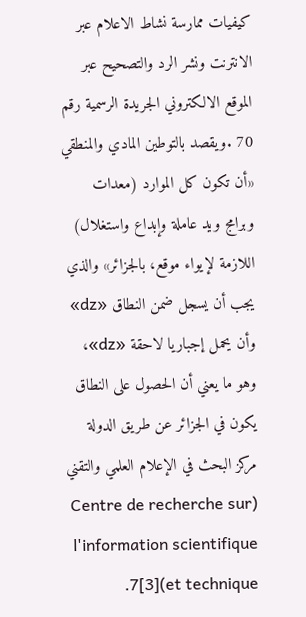كيفيات ممارسة نشاط الاعلام عبر الانترنت ونشر الرد والتصحيح عبر الموقع الالكتروني الجريدة الرسمية رقم 70 .ويقصد بالتوطين المادي والمنطقي «أن تكون كل الموارد (معدات وبرامج ويد عاملة وإبداع واستغلال) اللازمة لإيواء موقع، بالجزائر» والذي يجب أن يسجل ضمن النطاق «dz» وأن يحمل إجباريا لاحقة «dz»، وهو ما يعني أن الحصول على النطاق يكون في الجزائر عن طريق الدولة مركز البحث في الإعلام العلمي والتقني (Centre de recherche sur l'information scientifique et technique)7[3].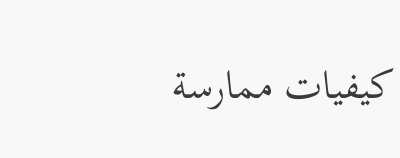كيفيات ممارسة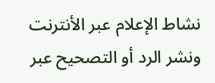نشاط الإعلام عبر الأنترنت ونشر الرد أو التصحيح عبر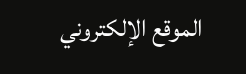الموقع الإلكتروني